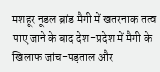मशहूर नूडल ब्रांड मैगी में खतरनाक तत्व पाए जाने के बाद देश-प्रदेश में मैगी के खिलाफ जांच-पड़ताल और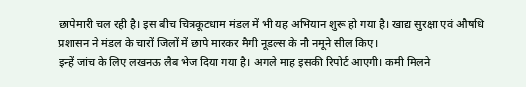छापेमारी चल रही है। इस बीच चित्रकूटधाम मंडल में भी यह अभियान शुरू हो गया है। खाद्य सुरक्षा एवं औषधि प्रशासन ने मंडल के चारों जिलों में छापे मारकर मैगी नूडल्स के नौ नमूने सील किए।
इन्हें जांच के लिए लखनऊ लैब भेज दिया गया है। अगले माह इसकी रिपोर्ट आएगी। कमी मिलने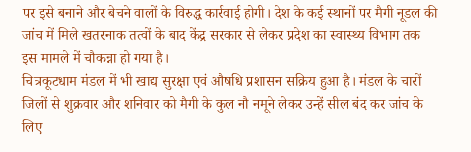पर इसे बनाने और बेचने वालों के विरुद्ध कार्रवाई होगी। देश के कई स्थानों पर मैगी नूडल की जांच में मिले खतरनाक तत्वों के बाद केंद्र सरकार से लेकर प्रदेश का स्वास्थ्य विभाग तक इस मामले में चौकन्ना हो गया है।
चित्रकूटधाम मंडल में भी खाद्य सुरक्षा एवं औषधि प्रशासन सक्रिय हुआ है। मंडल के चारों जिलों से शुक्रवार और शनिवार को मैगी के कुल नौ नमूने लेकर उन्हें सील बंद कर जांच के लिए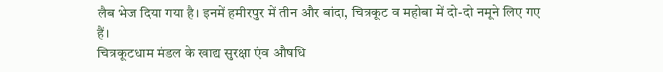लैब भेज दिया गया है। इनमें हमीरपुर में तीन और बांदा, चित्रकूट व महोबा में दो-दो नमूने लिए गए हैं।
चित्रकूटधाम मंडल के खाद्य सुरक्षा एंव औषधि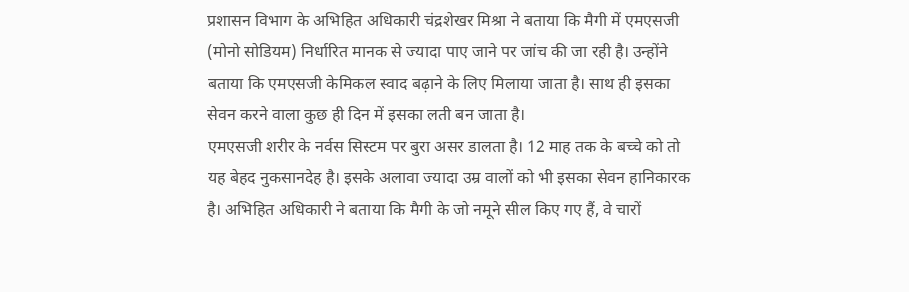प्रशासन विभाग के अभिहित अधिकारी चंद्रशेखर मिश्रा ने बताया कि मैगी में एमएसजी (मोनो सोडियम) निर्धारित मानक से ज्यादा पाए जाने पर जांच की जा रही है। उन्होंने बताया कि एमएसजी केमिकल स्वाद बढ़ाने के लिए मिलाया जाता है। साथ ही इसका सेवन करने वाला कुछ ही दिन में इसका लती बन जाता है।
एमएसजी शरीर के नर्वस सिस्टम पर बुरा असर डालता है। 12 माह तक के बच्चे को तो यह बेहद नुकसानदेह है। इसके अलावा ज्यादा उम्र वालों को भी इसका सेवन हानिकारक है। अभिहित अधिकारी ने बताया कि मैगी के जो नमूने सील किए गए हैं, वे चारों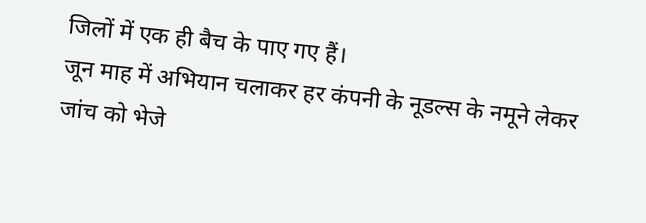जिलों में एक ही बैच के पाए गए हैं।
जून माह में अभियान चलाकर हर कंपनी के नूडल्स के नमूने लेकर जांच को भेजे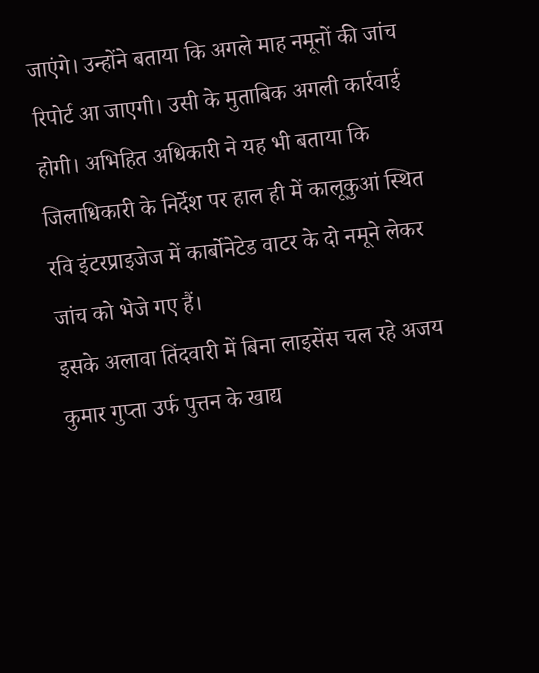जाएंगे। उन्होंने बताया कि अगले माह नमूनों की जांच रिपोर्ट आ जाएगी। उसी के मुताबिक अगली कार्रवाई होगी। अभिहित अधिकारी ने यह भी बताया कि जिलाधिकारी के निर्देश पर हाल ही में कालूकुआं स्थित रवि इंटरप्राइजेज में कार्बोनेटेड वाटर के दो नमूने लेकर जांच को भेजे गए हैं।
इसके अलावा तिंदवारी में बिना लाइसेंस चल रहे अजय कुमार गुप्ता उर्फ पुत्तन के खाद्य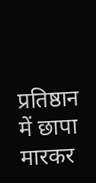प्रतिष्ठान में छापा मारकर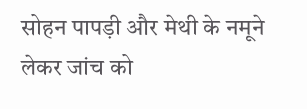सोहन पापड़ी और मेथी के नमूने लेकर जांच को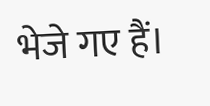भेजे गए हैं।